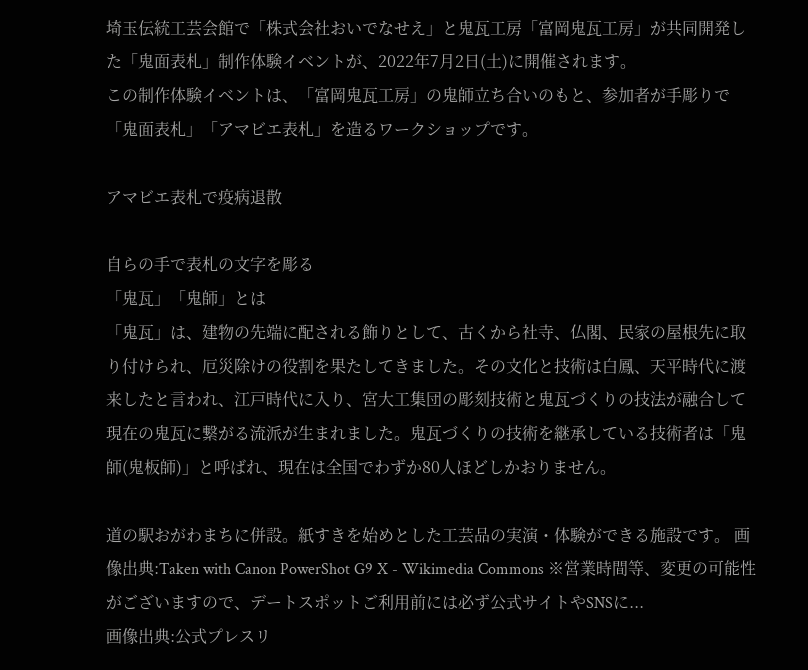埼玉伝統工芸会館で「株式会社おいでなせえ」と鬼瓦工房「富岡鬼瓦工房」が共同開発した「鬼面表札」制作体験イベントが、2022年7月2日(土)に開催されます。
この制作体験イベントは、「富岡鬼瓦工房」の鬼師立ち合いのもと、参加者が手彫りで「鬼面表札」「アマビエ表札」を造るワークショップです。

アマビエ表札で疫病退散

自らの手で表札の文字を彫る
「鬼瓦」「鬼師」とは
「鬼瓦」は、建物の先端に配される飾りとして、古くから社寺、仏閣、民家の屋根先に取り付けられ、厄災除けの役割を果たしてきました。その文化と技術は白鳳、天平時代に渡来したと言われ、江戸時代に入り、宮大工集団の彫刻技術と鬼瓦づくりの技法が融合して現在の鬼瓦に繋がる流派が生まれました。鬼瓦づくりの技術を継承している技術者は「鬼師(鬼板師)」と呼ばれ、現在は全国でわずか80人ほどしかおりません。

道の駅おがわまちに併設。紙すきを始めとした工芸品の実演・体験ができる施設です。 画像出典:Taken with Canon PowerShot G9 X - Wikimedia Commons ※営業時間等、変更の可能性がございますので、デートスポットご利用前には必ず公式サイトやSNSに...
画像出典:公式プレスリ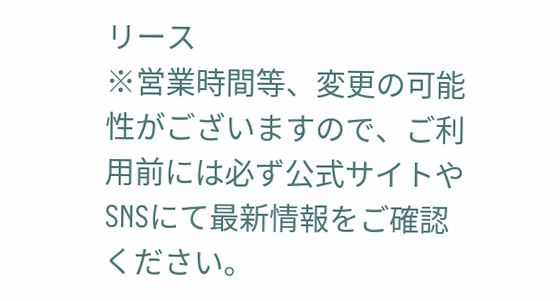リース
※営業時間等、変更の可能性がございますので、ご利用前には必ず公式サイトやSNSにて最新情報をご確認ください。